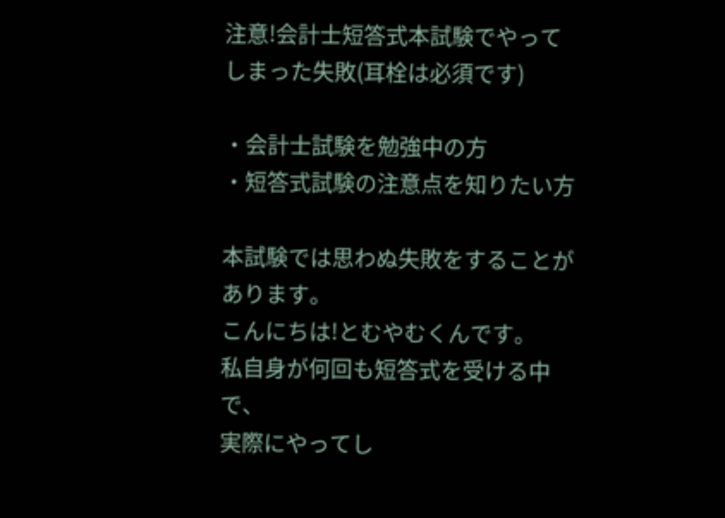注意!会計士短答式本試験でやってしまった失敗(耳栓は必須です)

・会計士試験を勉強中の方
・短答式試験の注意点を知りたい方

本試験では思わぬ失敗をすることがあります。
こんにちは!とむやむくんです。
私自身が何回も短答式を受ける中で、
実際にやってし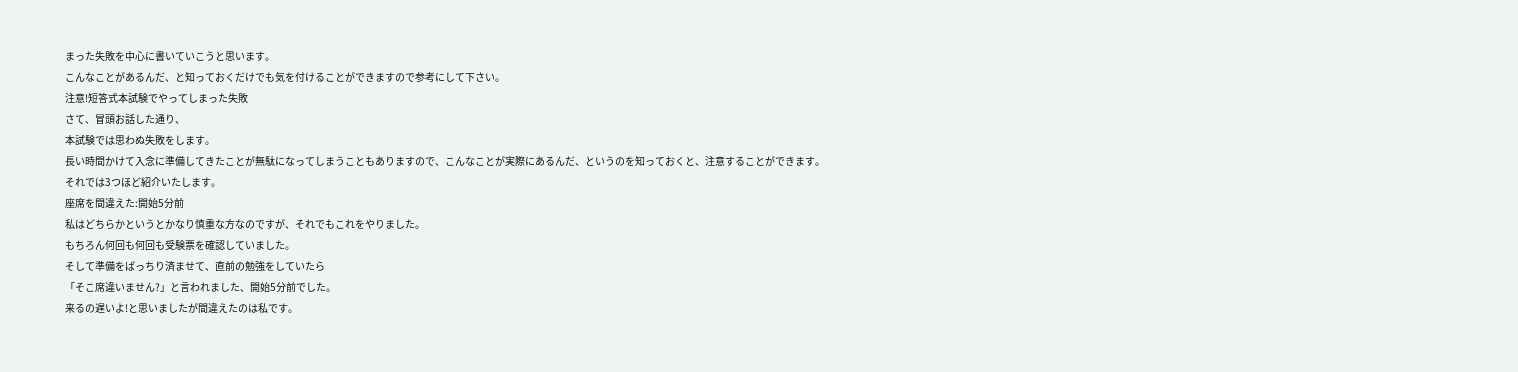まった失敗を中心に書いていこうと思います。
こんなことがあるんだ、と知っておくだけでも気を付けることができますので参考にして下さい。
注意!短答式本試験でやってしまった失敗
さて、冒頭お話した通り、
本試験では思わぬ失敗をします。
長い時間かけて入念に準備してきたことが無駄になってしまうこともありますので、こんなことが実際にあるんだ、というのを知っておくと、注意することができます。
それでは3つほど紹介いたします。
座席を間違えた:開始5分前
私はどちらかというとかなり慎重な方なのですが、それでもこれをやりました。
もちろん何回も何回も受験票を確認していました。
そして準備をばっちり済ませて、直前の勉強をしていたら
「そこ席違いません?」と言われました、開始5分前でした。
来るの遅いよ!と思いましたが間違えたのは私です。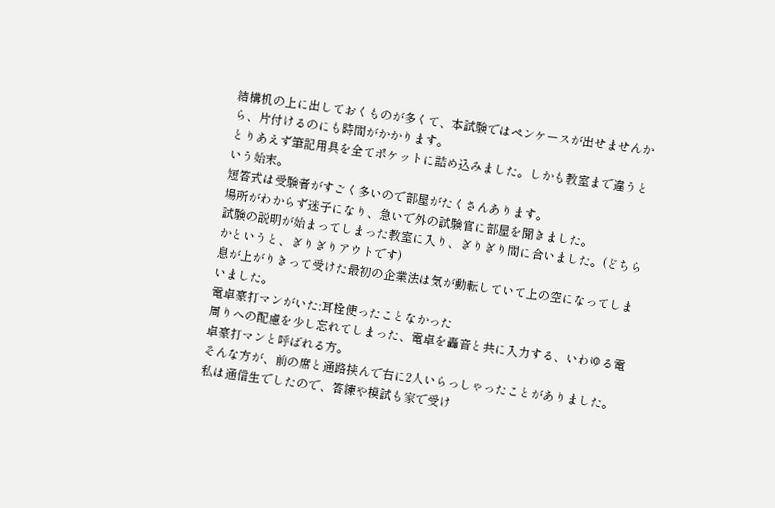結構机の上に出しておくものが多くて、本試験ではペンケースが出せませんから、片付けるのにも時間がかかります。
とりあえず筆記用具を全てポケットに詰め込みました。しかも教室まで違うという始末。
短答式は受験者がすごく多いので部屋がたくさんあります。
場所がわからず迷子になり、急いで外の試験官に部屋を聞きました。
試験の説明が始まってしまった教室に入り、ぎりぎり間に合いました。(どちらかというと、ぎりぎりアウトです)
息が上がりきって受けた最初の企業法は気が動転していて上の空になってしまいました。
電卓豪打マンがいた:耳栓使ったことなかった
周りへの配慮を少し忘れてしまった、電卓を轟音と共に入力する、いわゆる電卓豪打マンと呼ばれる方。
そんな方が、前の席と通路挟んで右に2人いらっしゃったことがありました。
私は通信生でしたので、答練や模試も家で受け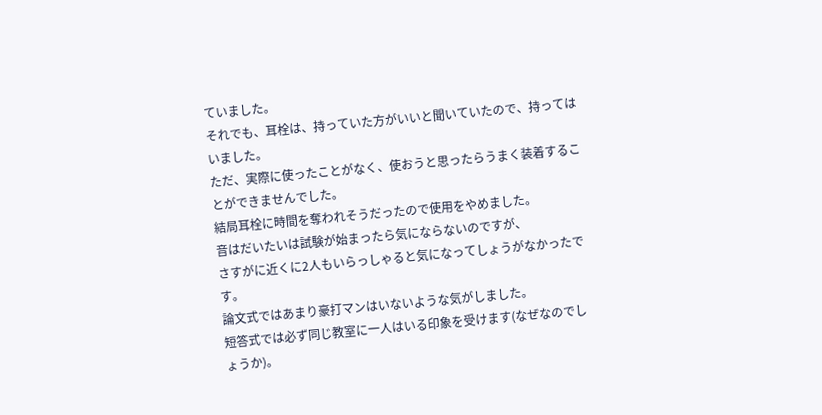ていました。
それでも、耳栓は、持っていた方がいいと聞いていたので、持ってはいました。
ただ、実際に使ったことがなく、使おうと思ったらうまく装着することができませんでした。
結局耳栓に時間を奪われそうだったので使用をやめました。
音はだいたいは試験が始まったら気にならないのですが、
さすがに近くに2人もいらっしゃると気になってしょうがなかったです。
論文式ではあまり豪打マンはいないような気がしました。
短答式では必ず同じ教室に一人はいる印象を受けます(なぜなのでしょうか)。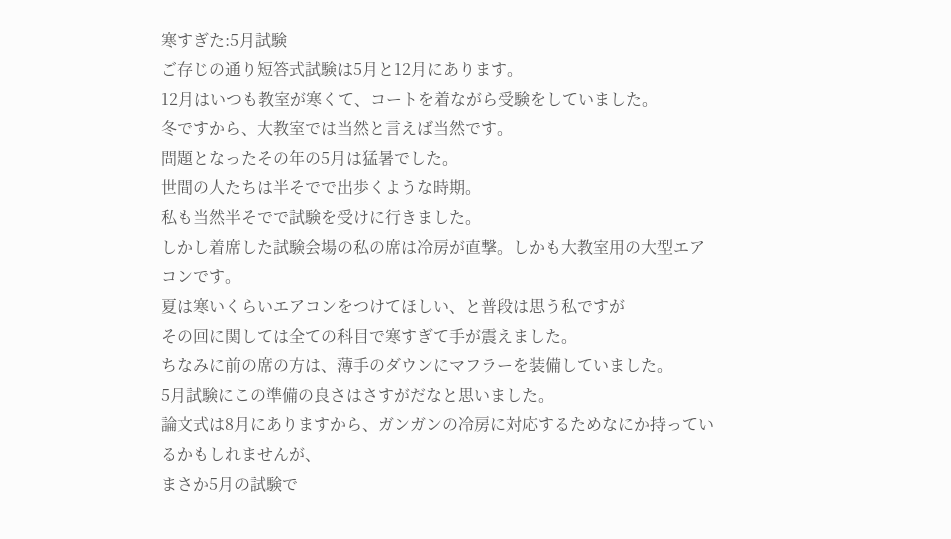寒すぎた:5月試験
ご存じの通り短答式試験は5月と12月にあります。
12月はいつも教室が寒くて、コートを着ながら受験をしていました。
冬ですから、大教室では当然と言えば当然です。
問題となったその年の5月は猛暑でした。
世間の人たちは半そでで出歩くような時期。
私も当然半そでで試験を受けに行きました。
しかし着席した試験会場の私の席は冷房が直撃。しかも大教室用の大型エアコンです。
夏は寒いくらいエアコンをつけてほしい、と普段は思う私ですが
その回に関しては全ての科目で寒すぎて手が震えました。
ちなみに前の席の方は、薄手のダウンにマフラーを装備していました。
5月試験にこの準備の良さはさすがだなと思いました。
論文式は8月にありますから、ガンガンの冷房に対応するためなにか持っているかもしれませんが、
まさか5月の試験で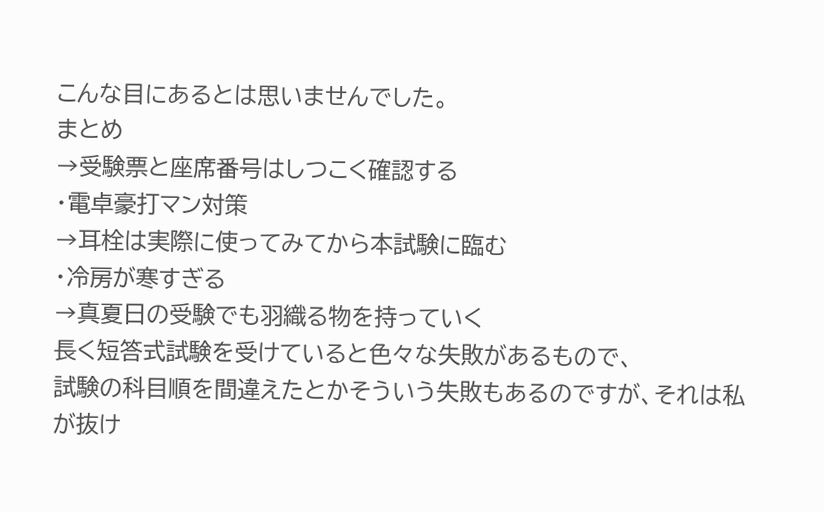こんな目にあるとは思いませんでした。
まとめ
→受験票と座席番号はしつこく確認する
・電卓豪打マン対策
→耳栓は実際に使ってみてから本試験に臨む
・冷房が寒すぎる
→真夏日の受験でも羽織る物を持っていく
長く短答式試験を受けていると色々な失敗があるもので、
試験の科目順を間違えたとかそういう失敗もあるのですが、それは私が抜け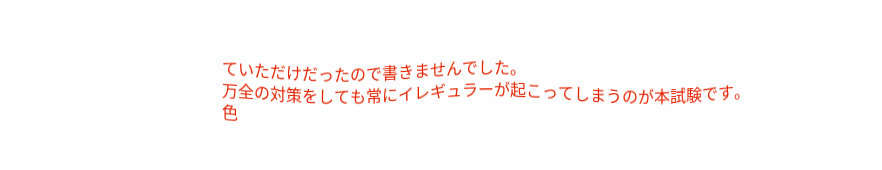ていただけだったので書きませんでした。
万全の対策をしても常にイレギュラーが起こってしまうのが本試験です。
色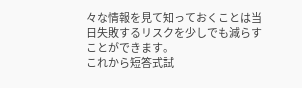々な情報を見て知っておくことは当日失敗するリスクを少しでも減らすことができます。
これから短答式試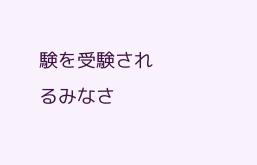験を受験されるみなさ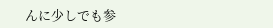んに少しでも参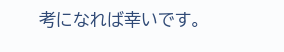考になれば幸いです。